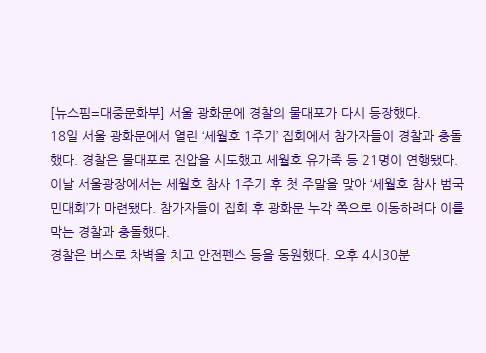[뉴스핌=대중문화부] 서울 광화문에 경찰의 물대포가 다시 등장했다.
18일 서울 광화문에서 열린 ‘세월호 1주기’ 집회에서 참가자들이 경찰과 충돌했다. 경찰은 물대포로 진압을 시도했고 세월호 유가족 등 21명이 연행됐다.
이날 서울광장에서는 세월호 참사 1주기 후 첫 주말을 맞아 ‘세월호 참사 범국민대회’가 마련됐다. 참가자들이 집회 후 광화문 누각 쪽으로 이동하려다 이를 막는 경찰과 충돌했다.
경찰은 버스로 차벽을 치고 안전펜스 등을 동원했다. 오후 4시30분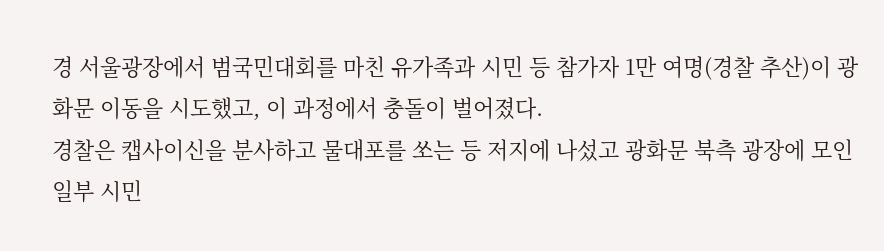경 서울광장에서 범국민대회를 마친 유가족과 시민 등 참가자 1만 여명(경찰 추산)이 광화문 이동을 시도했고, 이 과정에서 충돌이 벌어졌다.
경찰은 캡사이신을 분사하고 물대포를 쏘는 등 저지에 나섰고 광화문 북측 광장에 모인 일부 시민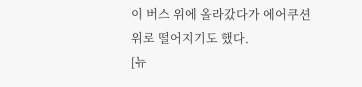이 버스 위에 올라갔다가 에어쿠션 위로 떨어지기도 했다.
[뉴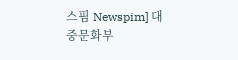스핌 Newspim] 대중문화부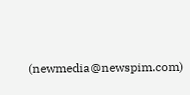(newmedia@newspim.com)